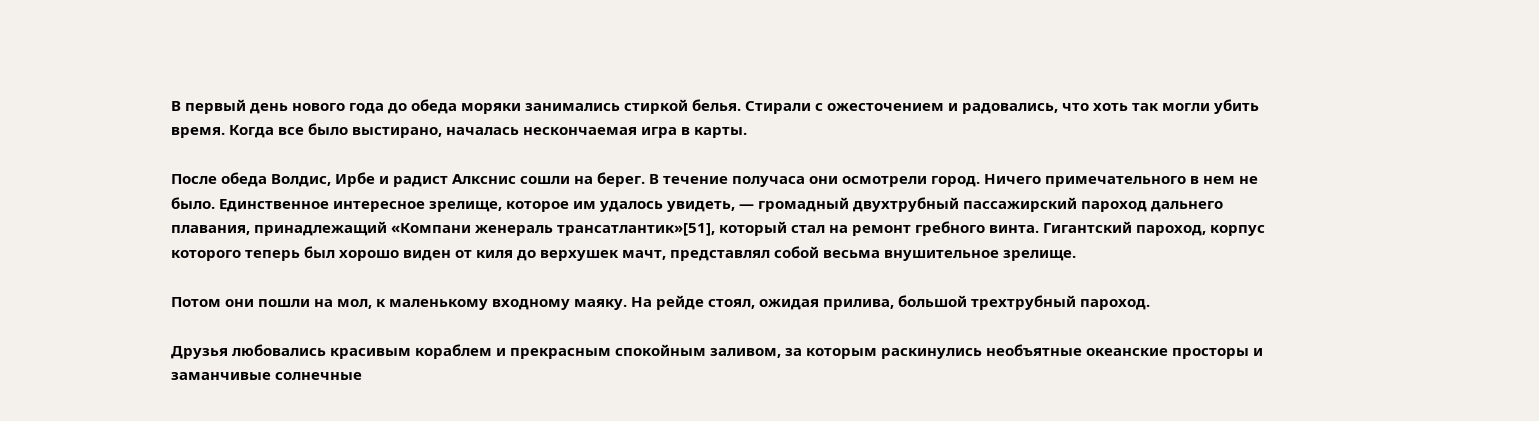В первый день нового года до обеда моряки занимались стиркой белья. Стирали с ожесточением и радовались, что хоть так могли убить время. Когда все было выстирано, началась нескончаемая игра в карты.

После обеда Волдис, Ирбе и радист Алкснис сошли на берег. В течение получаса они осмотрели город. Ничего примечательного в нем не было. Единственное интересное зрелище, которое им удалось увидеть, — громадный двухтрубный пассажирский пароход дальнего плавания, принадлежащий «Компани женераль трансатлантик»[51], который стал на ремонт гребного винта. Гигантский пароход, корпус которого теперь был хорошо виден от киля до верхушек мачт, представлял собой весьма внушительное зрелище.

Потом они пошли на мол, к маленькому входному маяку. На рейде стоял, ожидая прилива, большой трехтрубный пароход.

Друзья любовались красивым кораблем и прекрасным спокойным заливом, за которым раскинулись необъятные океанские просторы и заманчивые солнечные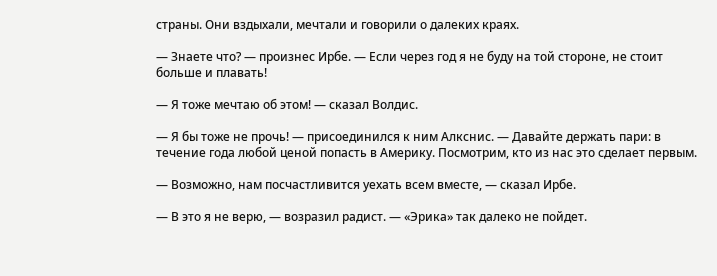страны. Они вздыхали, мечтали и говорили о далеких краях.

— Знаете что? — произнес Ирбе. — Если через год я не буду на той стороне, не стоит больше и плавать!

— Я тоже мечтаю об этом! — сказал Волдис.

— Я бы тоже не прочь! — присоединился к ним Алкснис. — Давайте держать пари: в течение года любой ценой попасть в Америку. Посмотрим, кто из нас это сделает первым.

— Возможно, нам посчастливится уехать всем вместе, — сказал Ирбе.

— В это я не верю, — возразил радист. — «Эрика» так далеко не пойдет.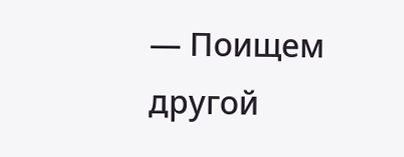— Поищем другой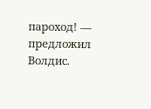пароход! — предложил Волдис.